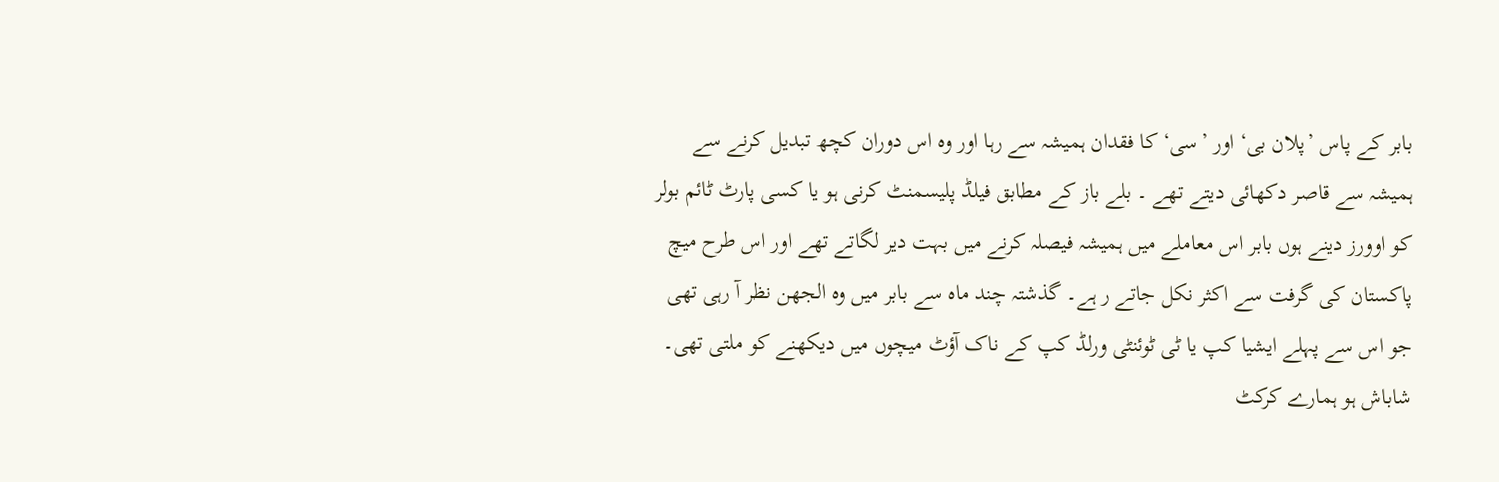بابر کے پاس ’پلان بی‘ اور ’سی‘ کا فقدان ہمیشہ سے رہا اور وہ اس دوران کچھ تبدیل کرنے سے ہمیشہ سے قاصر دکھائی دیتے تھے ۔ بلے باز کے مطابق فیلڈ پلیسمنٹ کرنی ہو یا کسی پارٹ ٹائم بولر کو اوورز دینے ہوں بابر اس معاملے میں ہمیشہ فیصلہ کرنے میں بہت دیر لگاتے تھے اور اس طرح میچ پاکستان کی گرفت سے اکثر نکل جاتے ر ہے۔ گذشتہ چند ماہ سے بابر میں وہ الجھن نظر آ رہی تھی جو اس سے پہلے ایشیا کپ یا ٹی ٹوئنٹی ورلڈ کپ کے ناک آؤٹ میچوں میں دیکھنے کو ملتی تھی۔ شاباش ہو ہمارے کرکٹ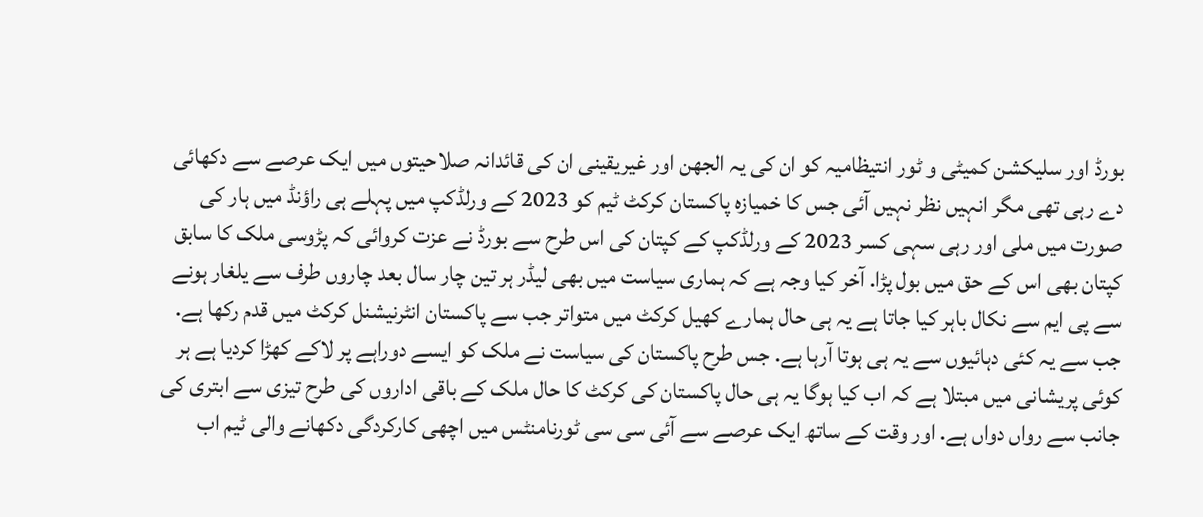بورڈ اور سلیکشن کمیٹی و ٹور انتیظامیہ کو ان کی یہ الجھن اور غیریقینی ان کی قائدانہ صلاحیتوں میں ایک عرصے سے دکھائی دے رہی تھی مگر انہیں نظر نہیں آئی جس کا خمیازہ پاکستان کرکٹ ٹیم کو 2023 کے ورلڈکپ میں پہلے ہی راؤنڈ میں ہار کی صورت میں ملی اور رہی سہی کسر 2023 کے ورلڈکپ کے کپتان کی اس طرح سے بورڈ نے عزت کروائی کہ پڑوسی ملک کا سابق کپتان بھی اس کے حق میں بول پڑا. آخر کیا وجہ ہے کہ ہماری سیاست میں بھی لیڈر ہر تین چار سال بعد چاروں طرف سے یلغار ہونے سے پی ایم سے نکال باہر کیا جاتا ہے یہ ہی حال ہمارے کھیل کرکٹ میں متواتر جب سے پاکستان انٹرنیشنل کرکٹ میں قدم رکھا ہے. جب سے یہ کئی دہائیوں سے یہ ہی ہوتا آرہا ہے. جس طرح پاکستان کی سیاست نے ملک کو ایسے دوراہے پر لاکے کھڑا کردیا ہے ہر کوئی پریشانی میں مبتلا ہے کہ اب کیا ہوگا یہ ہی حال پاکستان کی کرکٹ کا حال ملک کے باقی اداروں کی طرح تیزی سے ابتری کی جانب سے رواں دواں ہے. اور وقت کے ساتھ ایک عرصے سے آئی سی سی ٹورنامنٹس میں اچھی کارکردگی دکھانے والی ٹیم اب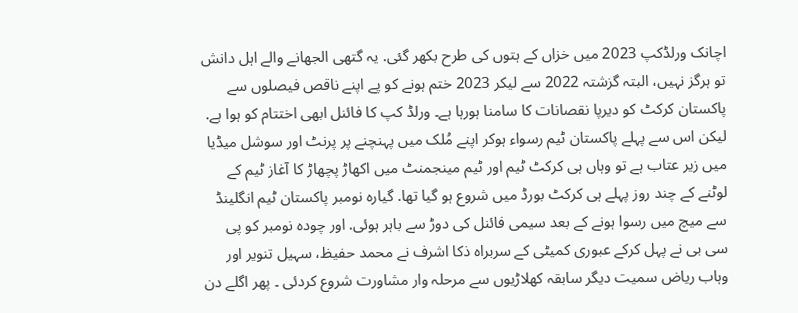اچانک ورلڈکپ 2023 میں خزاں کے ہتوں کی طرح بکھر گئی. یہ گتھی الجھانے والے اہل دانش تو ہرگز نہیں، البتہ گزشتہ 2022 سے لیکر 2023 ختم ہونے کو پے اپنے ناقص فیصلوں سے پاکستان کرکٹ کو دیرپا نقصانات کا سامنا ہورہا ہے۔ ورلڈ کپ کا فائنل ابھی اختتام کو ہوا ہے. لیکن اس سے پہلے پاکستان ٹیم رسواء ہوکر اپنے مُلک میں پہنچنے پر پرنٹ اور سوشل میڈیا میں زیر عتاب ہے تو وہاں ہی کرکٹ ٹیم اور ٹیم مینجمنٹ میں اکھاڑ پچھاڑ کا آغاز ٹیم کے لوٹنے کے چند روز پہلے ہی کرکٹ بورڈ میں شروع ہو گیا تھا. گیارہ نومبر پاکستان ٹیم انگلینڈ سے میچ میں رسوا ہونے کے بعد سیمی فائنل کی دوڑ سے باہر ہوئی. اور چودہ نومبر کو پی سی بی نے پہل کرکے عبوری کمیٹی کے سربراہ ذکا اشرف نے محمد حفیظ، سہیل تنویر اور وہاب ریاض سمیت دیگر سابقہ کھلاڑیوں سے مرحلہ وار مشاورت شروع کردئی ۔ پھر اگلے دن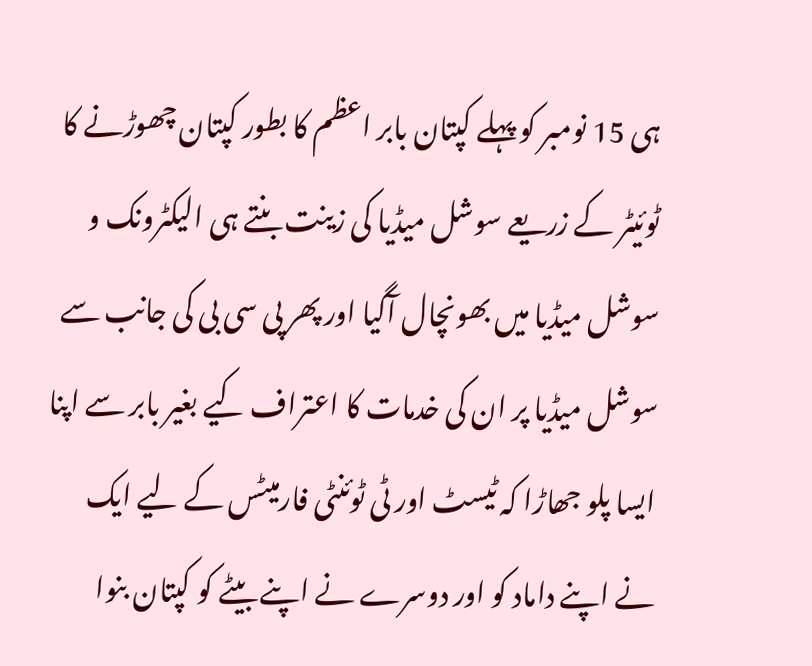ہی 15 نومبر کو پہلے کپتان بابر اعظم کا بطور کپتان چھوڑنے کا ٹوئیٹر کے زریعے سوشل میڈیا کی زینت بنتے ہی الیکٹرونک و سوشل میڈیا میں بھونچال آگیا اور پھر پی سی بی کی جانب سے سوشل میڈیا پر ان کی خدمات کا اعتراف کیے بغیر بابر سے اپنا ایسا پلو جھاڑا کہ ٹیسٹ اور ٹی ٹوئنٹی فارمیٹس کے لیے ایک نے اپنے داماد کو اور دوسرے نے اپنے بیٹے کو کپتان بنوا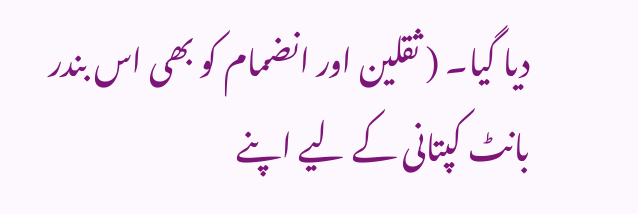دیا گیا۔ ( ثقلین اور انضمام کو بھی اس بندر بانٹ کپتانی کے لیے اپنے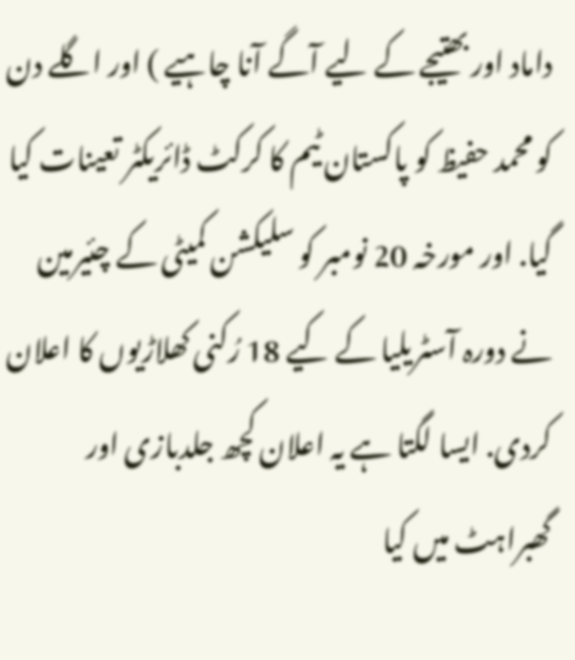داماد اور بھتیجے کے لیے آگے آنا چاہیے ) اور اگلے دن کو محمد حفیظ کو پاکستان ٹیم کا کرکٹ ڈائریکٹر تعینات کیا گیا. اور مورخہ 20 نومبر کو سلیکشن کمیٹی کے چئیرمین نے دورہ آسٹریلیا کے کیے 18 رُکنی کھلاڑیوں کا اعلان کردی. ایسا لگتا ہے یہ اعلان کچھ جلدبازی اور گھبراہٹ میں کیا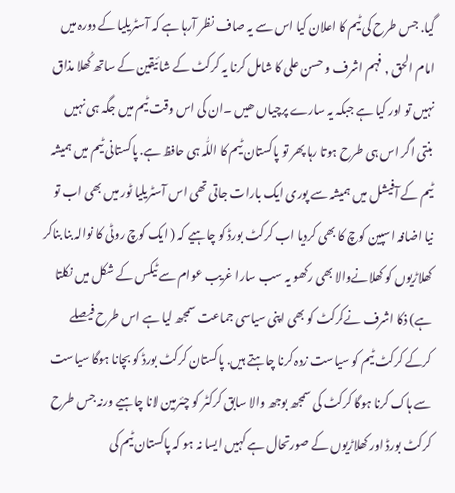گیا. جس طرح کی ٹیم کا اعلان کیا اس سے یہ صاف نظر آرہا ہے کہ آسٹریلیا کے دورہ میں امام الحق , فہم اشرف و حسن علی کا شامل کرنا یہ کرکٹ کے شائیقین کے ساتھ کُھلا مذاق نہیں تو اور کیا ہے جبکہ یہ سارے پرچیاں ھیں ۔ان کی اس وقت ٹیم میں جگہ ہی نہیں بنتی اگر اس ہی طرح ہوتا رہا پھر تو پاکستان ٹیم کا اللّٰہ ہی حافظ ہے. پاکستانی ٹیم میں ہمیشہ ٹیم کے آفیشل میں ہمیشہ سے پوری ایک بارات جاتی تھی اس آسٹریلیا ٹور میں بھی اب تو نیا اضافہ اسپین کوچ کا بھی کردیا اب کرکٹ بورڈ کو چاہیے کہ ( ایک کوچ روٹی کا نوالہ بنا بناکر کھلاڑیوں کو کھلانےوالا بھی رکھو یہ سب سارا غریب عوام سے ٹیکس کے شکل میں نکلتا ہے) ذکا اشرف نےکرکٹ کو بھی اپنی سیاسی جماعت سمجھ لیا ہے اس طرح فیصلے کرکے کرکٹ ٹیم کو سیاست زدہ کرنا چاہتے ہیں. پاکستان کرکٹ بورڈ کو بچانا ہوگا سیاست سے ہاک کرنا ہوگا کرکٹ کی سمجھ بوجھ والا سابق کرکٹر کو چئرمین لانا چاہیے ورنہ جس طرح کرکٹ بورڈ اور کھلاڑیوں کے صورتحال ہے کہیں ایسا نہ ہو کہ پاکستان ٹیم کی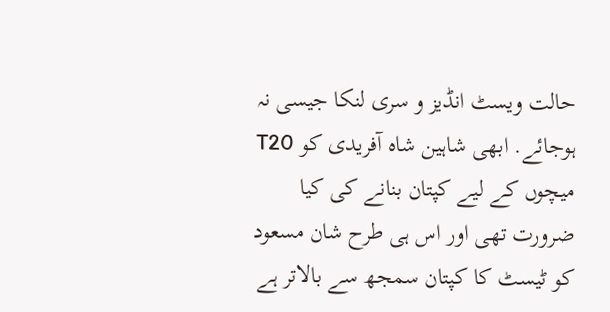حالت ویسٹ انڈیز و سری لنکا جیسی نہ ہوجائے. ابھی شاہین شاہ آفریدی کو T20 میچوں کے لیے کپتان بنانے کی کیا ضرورت تھی اور اس ہی طرح شان مسعود کو ٹیسٹ کا کپتان سمجھ سے بالاتر ہے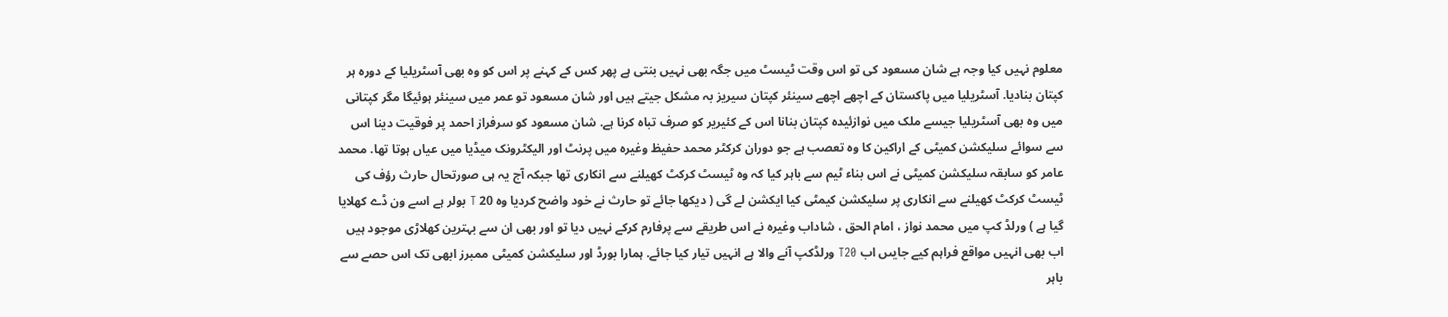معلوم نہیں کیا وجہ ہے شان مسعود کی تو اس وقت ٹیسٹ میں جگہ بھی نہیں بنتی ہے پھر کس کے کہنے پر اس کو وہ بھی آسٹریلیا کے دورہ ہر کپتان بنادیا. آسٹریلیا میں پاکستان کے اچھے اچھے سینئر کپتان سیریز بہ مشکل جیتے ہیں اور شان مسعود تو عمر میں سینئر ہوئیگا مگر کپتانی میں وہ بھی آسٹریلیا جیسے ملک میں نوازئیدہ کپتان بنانا اس کے کئیریر کو صرف تباہ کرنا ہے. شان مسعود کو سرفراز احمد پر فوقیت دینا اس سے سوائے سلیکشن کمیٹی کے اراکین کا وہ تعصب ہے جو دوران کرکٹر محمد حفیظ وغیرہ میں پرنٹ اور الیکٹرونک میڈیا میں عیاں ہوتا تھا. محمد عامر کو سابقہ سلیکشن کمیٹی نے اس بناء ٹیم سے باہر کیا کہ وہ ٹیسٹ کرکٹ کھیلنے سے انکاری تھا جبکہ آج یہ ہی صورتحال حارث رؤف کی ٹیسٹ کرکٹ کھیلنے سے انکاری پر سلیکشن کیمٹی کیا ایکشن لے گی ( دیکھا جائے تو حارث نے خود واضح کردیا وہ 20 T بولر ہے اسے ون ڈے کھلایا گیا ہے ) ورلڈ کپ میں محمد نواز ، امام الحق ، شاداب وغیرہ نے اس طریقے سے پرفارم کرکے نہیں دیا تو اور بھی ان سے بہترین کھلاڑی موجود ہیں اب بھی انہیں مواقع فراہم کیے جایںں اب T20 ورلڈکپ آنے والا ہے انہیں تیار کیا جائے. ہمارا بورڈ اور سلیکشن کمیٹی ممبرز ابھی تک اس حصے سے باہر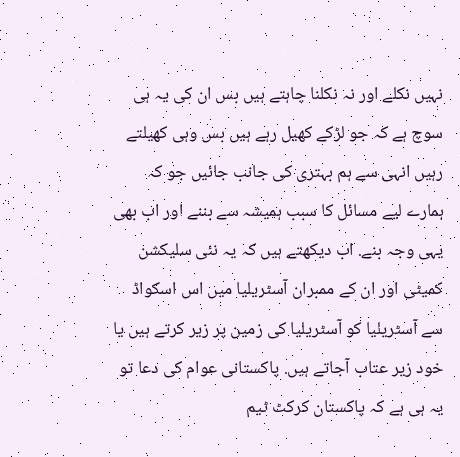نہیں نکلے اور نہ نکلنا چاہتے ہیں بس ان کی یہ ہی سوچ ہے کہ جو لڑکے کھیل رہے ہیں بس وہی کھیلتے رہیں انہی سے ہم بہتری کی جانب جائیں جو کہ ہمارے لیے مسائل کا سبب ہمیشہ سے بننے اور اب بھی یہی وجہ بنے. اب دیکھتے ہیں کہ یہ نئی سلیکشن کمیٹی اور ان کے ممبران آسٹریلیا میں اس اسکواڈ سے آسٹریلیا کو آسٹریلیا کی زمین پر زیر کرتے ہیں یا خود زیر عتاب آجاتے ہیں. پاکستانی عوام کی دعا تو یہ ہی ہے کہ پاکستان کرکٹ ٹیم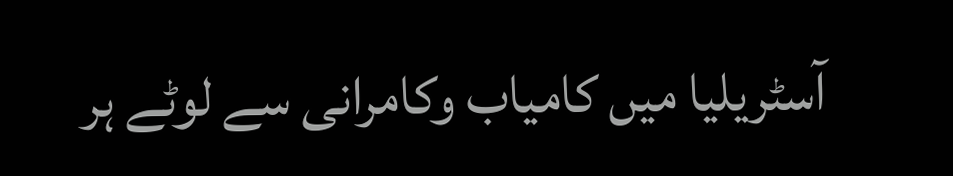آسٹریلیا میں کامیاب وکامرانی سے لوٹے ہر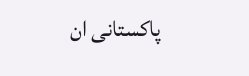پاکستانی ان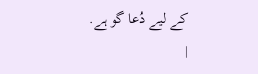کے لیے دُعا گو ہے.
|